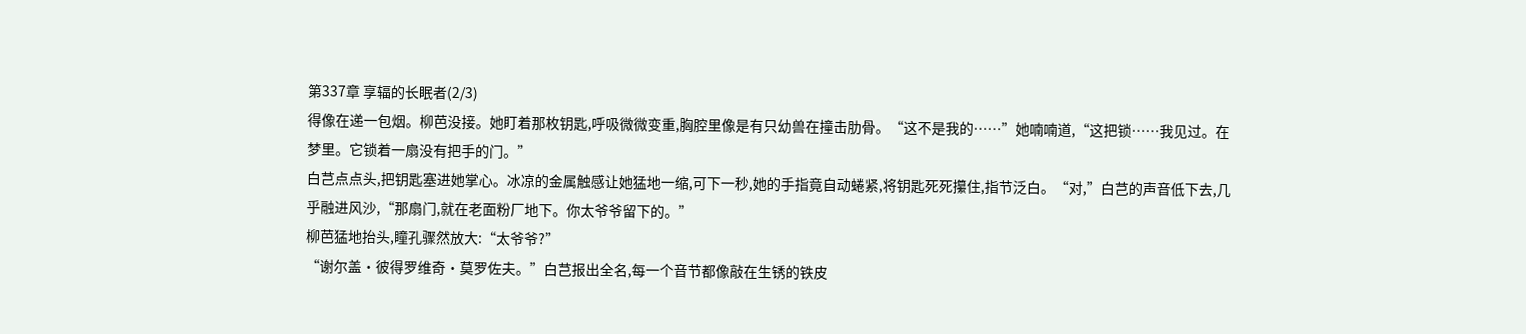第337章 享辐的长眠者(2/3)
得像在递一包烟。柳芭没接。她盯着那枚钥匙,呼吸微微变重,胸腔里像是有只幼兽在撞击肋骨。“这不是我的……”她喃喃道,“这把锁……我见过。在梦里。它锁着一扇没有把手的门。”
白芑点点头,把钥匙塞进她掌心。冰凉的金属触感让她猛地一缩,可下一秒,她的手指竟自动蜷紧,将钥匙死死攥住,指节泛白。“对,”白芑的声音低下去,几乎融进风沙,“那扇门,就在老面粉厂地下。你太爷爷留下的。”
柳芭猛地抬头,瞳孔骤然放大:“太爷爷?”
“谢尔盖·彼得罗维奇·莫罗佐夫。”白芑报出全名,每一个音节都像敲在生锈的铁皮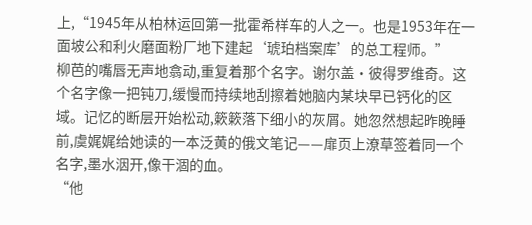上,“1945年从柏林运回第一批霍希样车的人之一。也是1953年在一面坡公和利火磨面粉厂地下建起‘琥珀档案库’的总工程师。”
柳芭的嘴唇无声地翕动,重复着那个名字。谢尔盖·彼得罗维奇。这个名字像一把钝刀,缓慢而持续地刮擦着她脑内某块早已钙化的区域。记忆的断层开始松动,簌簌落下细小的灰屑。她忽然想起昨晚睡前,虞娓娓给她读的一本泛黄的俄文笔记——扉页上潦草签着同一个名字,墨水洇开,像干涸的血。
“他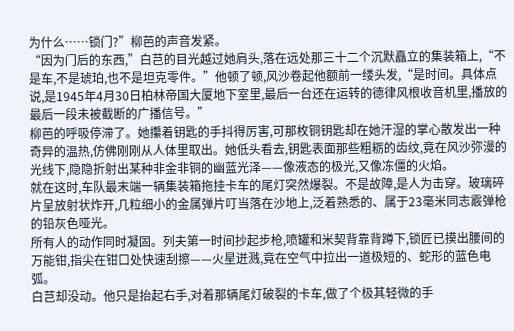为什么……锁门?”柳芭的声音发紧。
“因为门后的东西,”白芑的目光越过她肩头,落在远处那三十二个沉默矗立的集装箱上,“不是车,不是琥珀,也不是坦克零件。”他顿了顿,风沙卷起他额前一缕头发,“是时间。具体点说,是1945年4月30日柏林帝国大厦地下室里,最后一台还在运转的德律风根收音机里,播放的最后一段未被截断的广播信号。”
柳芭的呼吸停滞了。她攥着钥匙的手抖得厉害,可那枚铜钥匙却在她汗湿的掌心散发出一种奇异的温热,仿佛刚刚从人体里取出。她低头看去,钥匙表面那些粗粝的齿纹,竟在风沙弥漫的光线下,隐隐折射出某种非金非铜的幽蓝光泽——像液态的极光,又像冻僵的火焰。
就在这时,车队最末端一辆集装箱拖挂卡车的尾灯突然爆裂。不是故障,是人为击穿。玻璃碎片呈放射状炸开,几粒细小的金属弹片叮当落在沙地上,泛着熟悉的、属于23毫米同志霰弹枪的铅灰色哑光。
所有人的动作同时凝固。列夫第一时间抄起步枪,喷罐和米契背靠背蹲下,锁匠已摸出腰间的万能钳,指尖在钳口处快速刮擦——火星迸溅,竟在空气中拉出一道极短的、蛇形的蓝色电弧。
白芑却没动。他只是抬起右手,对着那辆尾灯破裂的卡车,做了个极其轻微的手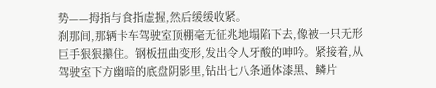势——拇指与食指虚握,然后缓缓收紧。
刹那间,那辆卡车驾驶室顶棚毫无征兆地塌陷下去,像被一只无形巨手狠狠攥住。钢板扭曲变形,发出令人牙酸的呻吟。紧接着,从驾驶室下方幽暗的底盘阴影里,钻出七八条通体漆黑、鳞片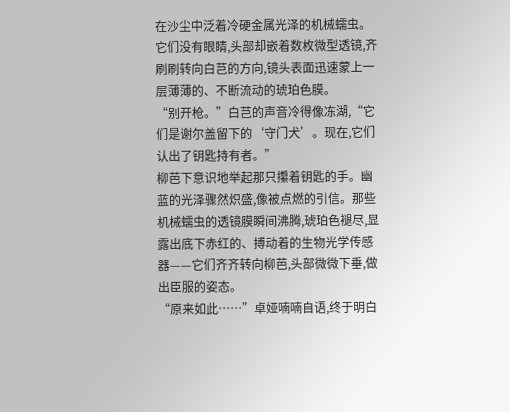在沙尘中泛着冷硬金属光泽的机械蠕虫。它们没有眼睛,头部却嵌着数枚微型透镜,齐刷刷转向白芑的方向,镜头表面迅速蒙上一层薄薄的、不断流动的琥珀色膜。
“别开枪。”白芑的声音冷得像冻湖,“它们是谢尔盖留下的‘守门犬’。现在,它们认出了钥匙持有者。”
柳芭下意识地举起那只攥着钥匙的手。幽蓝的光泽骤然炽盛,像被点燃的引信。那些机械蠕虫的透镜膜瞬间沸腾,琥珀色褪尽,显露出底下赤红的、搏动着的生物光学传感器——它们齐齐转向柳芭,头部微微下垂,做出臣服的姿态。
“原来如此……”卓娅喃喃自语,终于明白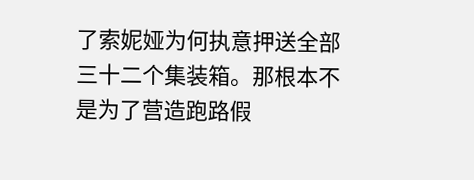了索妮娅为何执意押送全部三十二个集装箱。那根本不是为了营造跑路假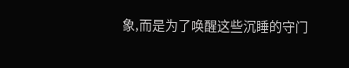象,而是为了唤醒这些沉睡的守门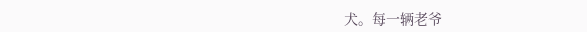犬。每一辆老爷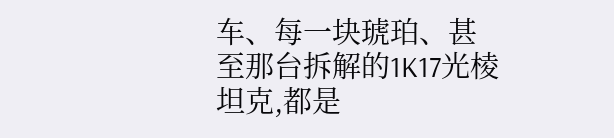车、每一块琥珀、甚至那台拆解的1K17光棱坦克,都是